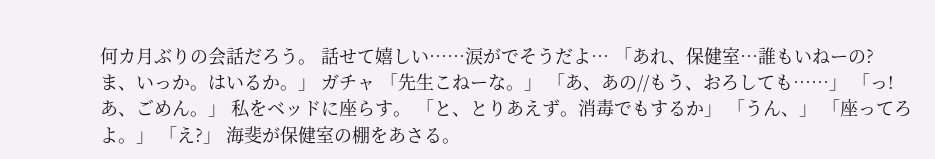何カ月ぶりの会話だろう。 話せて嬉しい……涙がでそうだよ… 「あれ、保健室…誰もいねーの? ま、いっか。はいるか。」 ガチャ 「先生こねーな。」 「あ、あの//もう、おろしても……」 「っ!あ、ごめん。」 私をベッドに座らす。 「と、とりあえず。消毒でもするか」 「うん、」 「座ってろよ。」 「え?」 海斐が保健室の棚をあさる。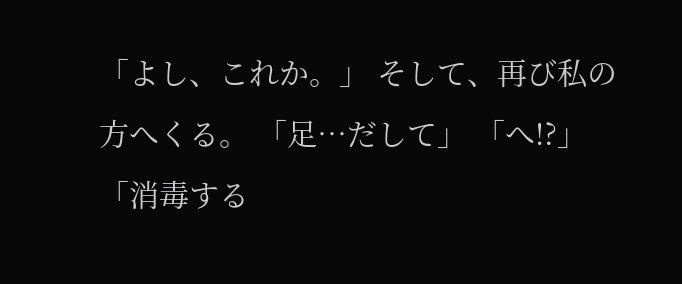「よし、これか。」 そして、再び私の方へくる。 「足…だして」 「へ!?」 「消毒する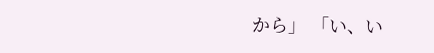から」 「い、い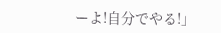ーよ!自分でやる!」